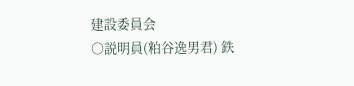建設委員会
○説明員(粕谷逸男君) 鉄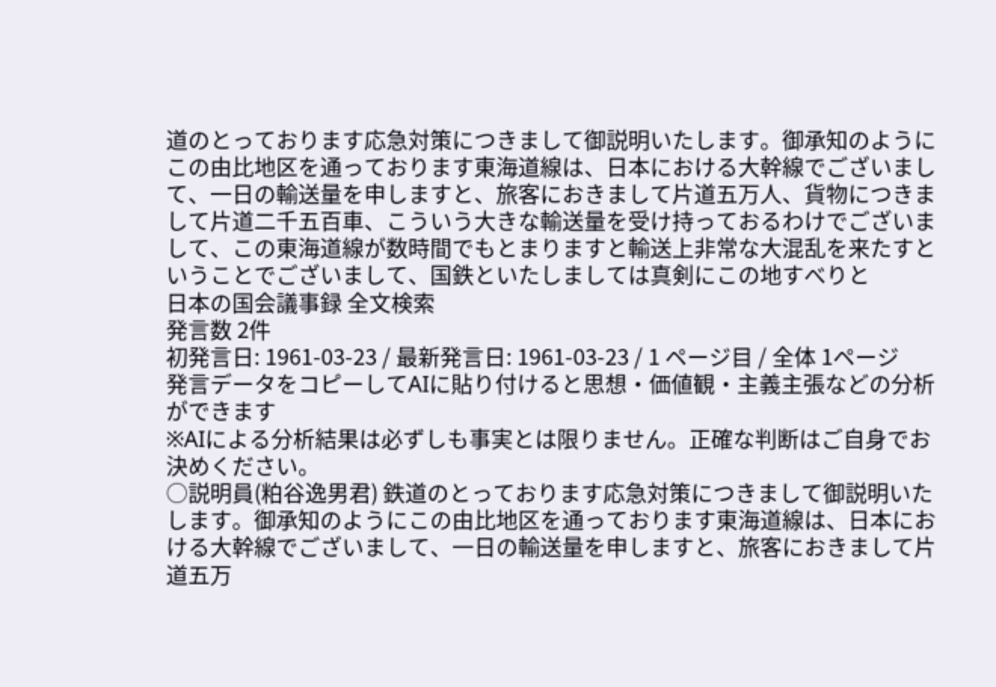道のとっております応急対策につきまして御説明いたします。御承知のようにこの由比地区を通っております東海道線は、日本における大幹線でございまして、一日の輸送量を申しますと、旅客におきまして片道五万人、貨物につきまして片道二千五百車、こういう大きな輸送量を受け持っておるわけでございまして、この東海道線が数時間でもとまりますと輸送上非常な大混乱を来たすということでございまして、国鉄といたしましては真剣にこの地すべりと
日本の国会議事録 全文検索
発言数 2件
初発言日: 1961-03-23 / 最新発言日: 1961-03-23 / 1 ページ目 / 全体 1ページ
発言データをコピーしてAIに貼り付けると思想・価値観・主義主張などの分析ができます
※AIによる分析結果は必ずしも事実とは限りません。正確な判断はご自身でお決めください。
○説明員(粕谷逸男君) 鉄道のとっております応急対策につきまして御説明いたします。御承知のようにこの由比地区を通っております東海道線は、日本における大幹線でございまして、一日の輸送量を申しますと、旅客におきまして片道五万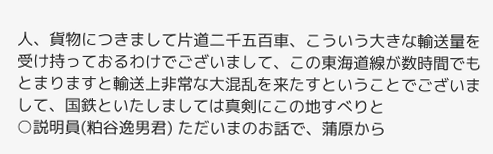人、貨物につきまして片道二千五百車、こういう大きな輸送量を受け持っておるわけでございまして、この東海道線が数時間でもとまりますと輸送上非常な大混乱を来たすということでございまして、国鉄といたしましては真剣にこの地すべりと
○説明員(粕谷逸男君) ただいまのお話で、蒲原から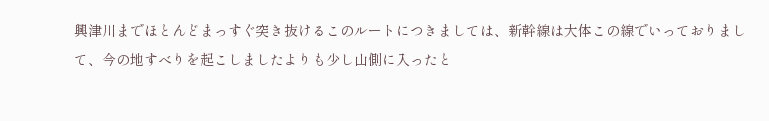興津川までほとんどまっすぐ突き抜けるこのルートにつきましては、新幹線は大体この線でいっておりまして、今の地すべりを起こしましたよりも少し山側に入ったと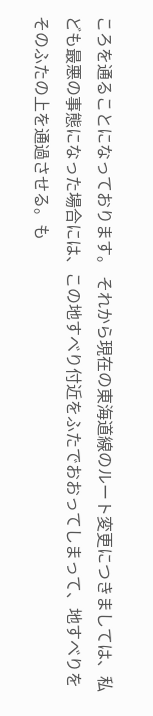ころを通ることになっております。 それから現在の東海道線のルート変更につきましては、私ども最悪の事態になった場合には、この地すべり付近をふたでおおってしまって、地すべりをそのふたの上を通過させる。も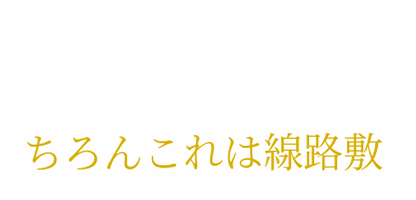ちろんこれは線路敷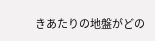きあたりの地盤がどの